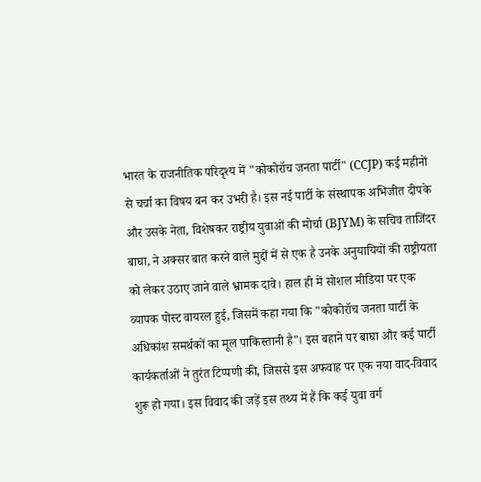भारत के राजनीतिक परिदृश्य में "कोकोरॉच जनता पार्टी" (CCJP) कई महीनों से चर्चा का विषय बन कर उभरी है। इस नई पार्टी के संस्थापक अभिजीत दीपके और उसके नेता, विशेषकर राष्ट्रीय युवाओं की मोर्चा (BJYM) के सचिव ताजिंदर बाघा, ने अक्सर बात करने वाले मुद्दों में से एक है उनके अनुयायियों की राष्ट्रीयता को लेकर उठाए जाने वाले भ्रामक दावे। हाल ही में सोशल मीडिया पर एक व्यापक पोस्ट वायरल हुई, जिसमें कहा गया कि "कोकोरॉच जनता पार्टी के अधिकांश समर्थकों का मूल पाकिस्तानी है"। इस बहाने पर बाघा और कई पार्टी कार्यकर्ताओं ने तुरंत टिप्पणी की, जिससे इस अफवाह पर एक नया वाद-विवाद शुरू हो गया। इस विवाद की जड़ें इस तथ्य में हैं कि कई युवा वर्ग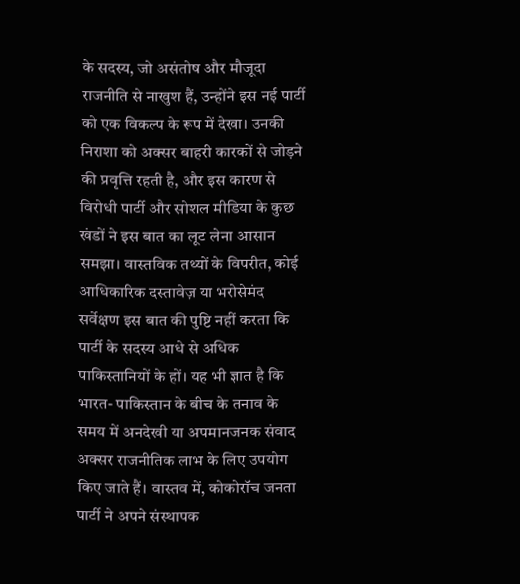के सदस्य, जो असंतोष और मौजूदा राजनीति से नाखुश हैं, उन्होंने इस नई पार्टी को एक विकल्प के रूप में देखा। उनकी निराशा को अक्सर बाहरी कारकों से जोड़ने की प्रवृत्ति रहती है, और इस कारण से विरोधी पार्टी और सोशल मीडिया के कुछ खंडों ने इस बात का लूट लेना आसान समझा। वास्तविक तथ्यों के विपरीत, कोई आधिकारिक दस्तावेज़ या भरोसेमंद सर्वेक्षण इस बात की पुष्टि नहीं करता कि पार्टी के सदस्य आधे से अधिक पाकिस्तानियों के हों। यह भी ज्ञात है कि भारत- पाकिस्तान के बीच के तनाव के समय में अनदेखी या अपमानजनक संवाद अक्सर राजनीतिक लाभ के लिए उपयोग किए जाते हैं। वास्तव में, कोकोरॉच जनता पार्टी ने अपने संस्थापक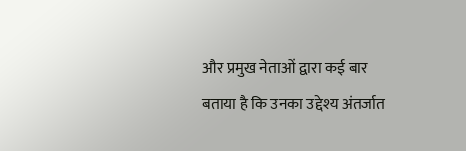और प्रमुख नेताओं द्वारा कई बार बताया है कि उनका उद्देश्य अंतर्जात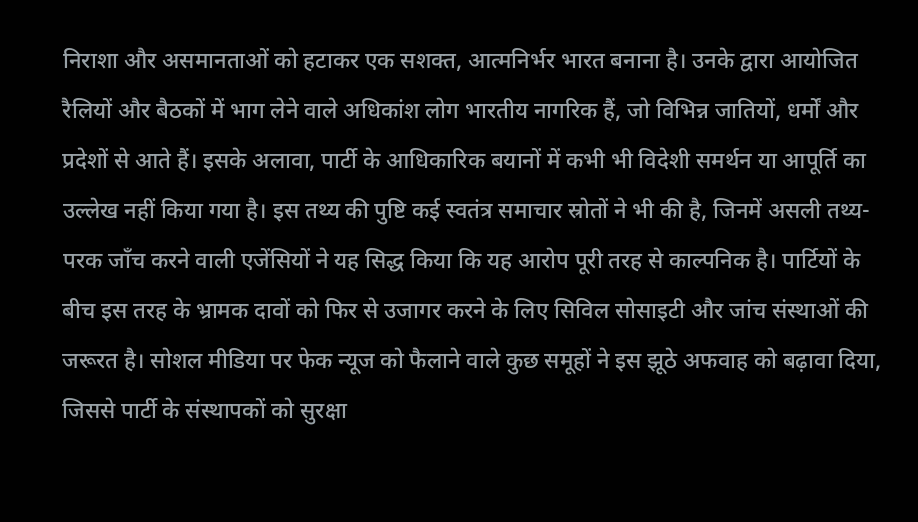निराशा और असमानताओं को हटाकर एक सशक्त, आत्मनिर्भर भारत बनाना है। उनके द्वारा आयोजित रैलियों और बैठकों में भाग लेने वाले अधिकांश लोग भारतीय नागरिक हैं, जो विभिन्न जातियों, धर्मों और प्रदेशों से आते हैं। इसके अलावा, पार्टी के आधिकारिक बयानों में कभी भी विदेशी समर्थन या आपूर्ति का उल्लेख नहीं किया गया है। इस तथ्य की पुष्टि कई स्वतंत्र समाचार स्रोतों ने भी की है, जिनमें असली तथ्य-परक जाँच करने वाली एजेंसियों ने यह सिद्ध किया कि यह आरोप पूरी तरह से काल्पनिक है। पार्टियों के बीच इस तरह के भ्रामक दावों को फिर से उजागर करने के लिए सिविल सोसाइटी और जांच संस्थाओं की जरूरत है। सोशल मीडिया पर फेक न्यूज को फैलाने वाले कुछ समूहों ने इस झूठे अफवाह को बढ़ावा दिया, जिससे पार्टी के संस्थापकों को सुरक्षा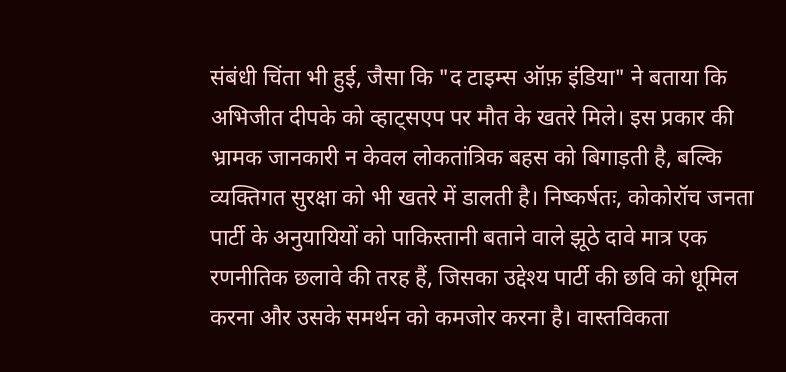संबंधी चिंता भी हुई, जैसा कि "द टाइम्स ऑफ़ इंडिया" ने बताया कि अभिजीत दीपके को व्हाट्सएप पर मौत के खतरे मिले। इस प्रकार की भ्रामक जानकारी न केवल लोकतांत्रिक बहस को बिगाड़ती है, बल्कि व्यक्तिगत सुरक्षा को भी खतरे में डालती है। निष्कर्षतः, कोकोरॉच जनता पार्टी के अनुयायियों को पाकिस्तानी बताने वाले झूठे दावे मात्र एक रणनीतिक छलावे की तरह हैं, जिसका उद्देश्य पार्टी की छवि को धूमिल करना और उसके समर्थन को कमजोर करना है। वास्तविकता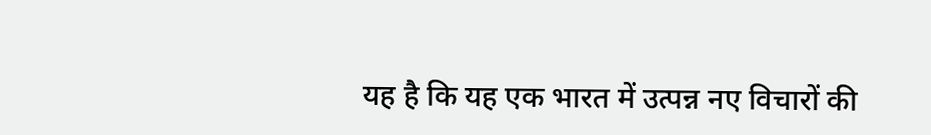यह है कि यह एक भारत में उत्पन्न नए विचारों की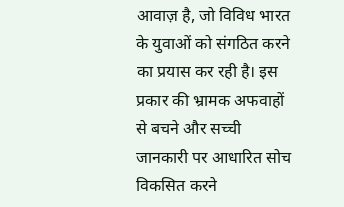आवाज़ है, जो विविध भारत के युवाओं को संगठित करने का प्रयास कर रही है। इस प्रकार की भ्रामक अफवाहों से बचने और सच्ची जानकारी पर आधारित सोच विकसित करने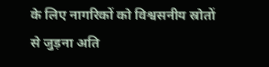के लिए नागरिकों को विश्वसनीय स्रोतों से जुड़ना अति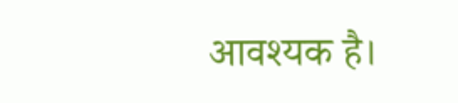आवश्यक है।